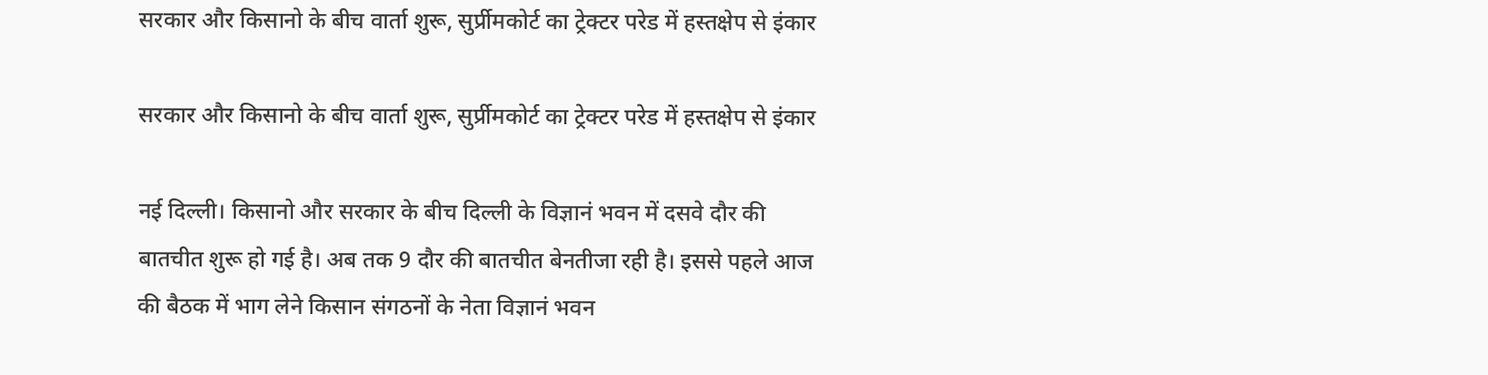सरकार और किसानो के बीच वार्ता शुरू, सुर्प्रीमकोर्ट का ट्रेक्टर परेड में हस्तक्षेप से इंकार

सरकार और किसानो के बीच वार्ता शुरू, सुर्प्रीमकोर्ट का ट्रेक्टर परेड में हस्तक्षेप से इंकार

नई दिल्ली। किसानो और सरकार के बीच दिल्ली के विज्ञानं भवन में दसवे दौर की बातचीत शुरू हो गई है। अब तक 9 दौर की बातचीत बेनतीजा रही है। इससे पहले आज की बैठक में भाग लेने किसान संगठनों के नेता विज्ञानं भवन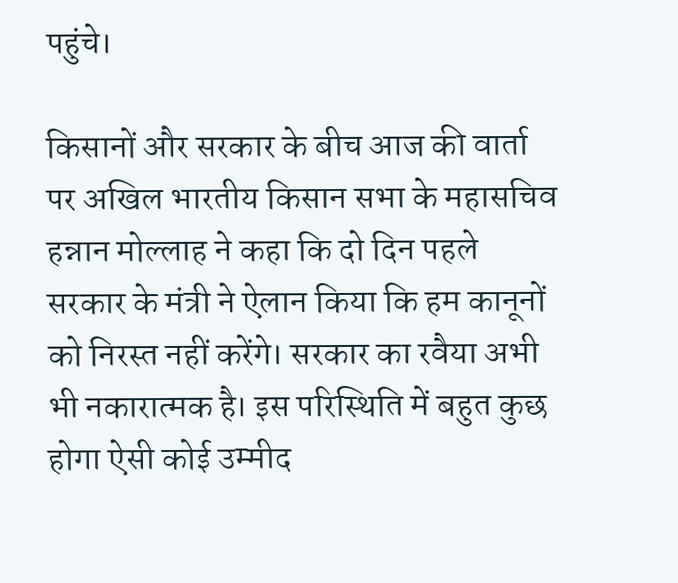पहुंचे।

किसानों और सरकार के बीच आज की वार्ता पर अखिल भारतीय किसान सभा के महासचिव हन्नान मोल्लाह ने कहा कि दो दिन पहले सरकार के मंत्री ने ऐलान किया कि हम कानूनों को निरस्त नहीं करेंगे। सरकार का रवैया अभी भी नकारात्मक है। इस परिस्थिति में बहुत कुछ होगा ऐसी कोई उम्मीद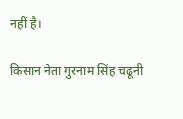नहीं है।

किसान नेता गुरनाम सिंह चढूनी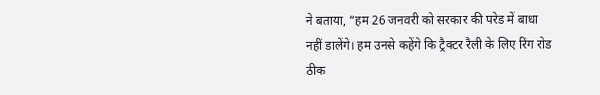ने बताया, “हम 26 जनवरी को सरकार की परेड में बाधा नहीं डालेंगे। हम उनसे कहेंगे कि ट्रैक्टर रैली के लिए रिंग रोड ठीक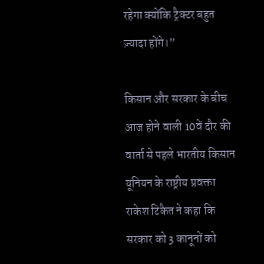रहेगा क्योंकि ट्रैक्टर बहुत ज़्यादा होंगे।”

किसान और सरकार के बीच आज होने वाली 10वें दौर की वार्ता से पहले भारतीय किसान यूनियन के राष्ट्रीय प्रवक्ता राकेश टिकैत ने कहा कि सरकार को 3 कानूनों को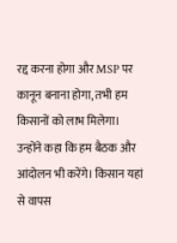रद्द करना होगा और MSP पर कानून बनाना होगा, तभी हम किसानों को लाभ मिलेगा। उन्होंने कहा कि हम बैठक और आंदोलन भी करेंगे। किसान यहां से वापस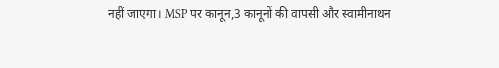नहीं जाएगा। MSP पर कानून,3 कानूनों की वापसी और स्वामीनाथन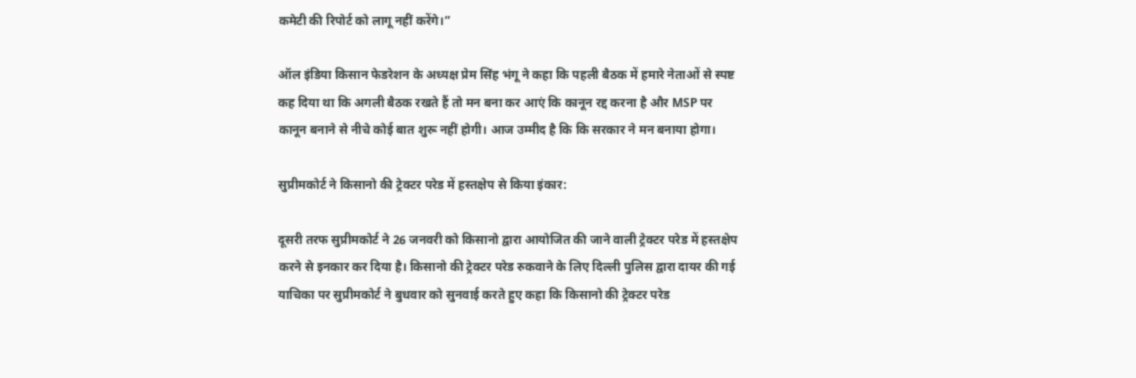कमेटी की रिपोर्ट को लागू नहीं करेंगे।”

ऑल इंडिया किसान फेडरेशन के अध्यक्ष प्रेम सिंह भंगू ने कहा कि पहली बैठक में हमारे नेताओं से स्पष्ट कह दिया था कि अगली बैठक रखते हैं तो मन बना कर आएं कि कानून रद्द करना है और MSP पर कानून बनाने से नीचे कोई बात शुरू नहीं होगी। आज उम्मीद है कि कि सरकार ने मन बनाया होगा।

सुप्रीमकोर्ट ने किसानो की ट्रेक्टर परेड में हस्तक्षेप से किया इंकार:

दूसरी तरफ सुप्रीमकोर्ट ने 26 जनवरी को किसानो द्वारा आयोजित की जाने वाली ट्रेक्टर परेड में हस्तक्षेप करने से इनकार कर दिया है। किसानो की ट्रेक्टर परेड रुकवाने के लिए दिल्ली पुलिस द्वारा दायर की गई याचिका पर सुप्रीमकोर्ट ने बुधवार को सुनवाई करते हुए कहा कि किसानो की ट्रेक्टर परेड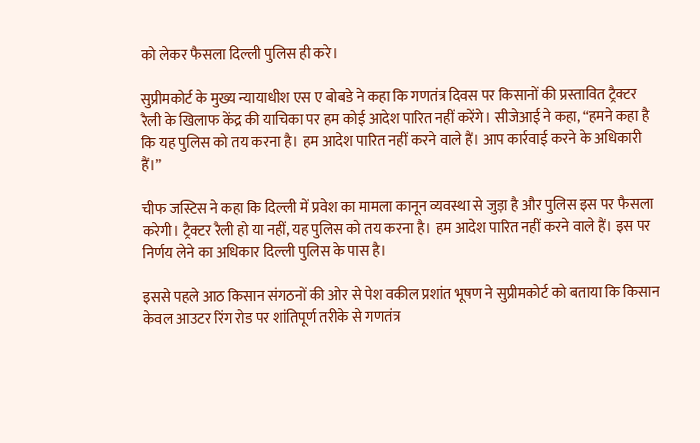को लेकर फैसला दिल्ली पुलिस ही करे।

सुप्रीमकोर्ट के मुख्य न्यायाधीश एस ए बोबडे ने कहा कि गणतंत्र दिवस पर किसानों की प्रस्तावित ट्रैक्टर रैली के खिलाफ केंद्र की याचिका पर हम कोई आदेश पारित नहीं करेंगे। सीजेआई ने कहा, “हमने कहा है कि यह पुलिस को तय करना है। हम आदेश पारित नहीं करने वाले हैं। आप कार्रवाई करने के अधिकारी हैं।”

चीफ जस्टिस ने कहा कि दिल्ली में प्रवेश का मामला कानून व्यवस्था से जुड़ा है और पुलिस इस पर फैसला करेगी। ट्रैक्टर रैली हो या नहीं, यह पुलिस को तय करना है। हम आदेश पारित नहीं करने वाले हैं। इस पर निर्णय लेने का अधिकार दिल्ली पुलिस के पास है।

इससे पहले आठ किसान संगठनों की ओर से पेश वकील प्रशांत भूषण ने सुप्रीमकोर्ट को बताया कि किसान केवल आउटर रिंग रोड पर शांतिपूर्ण तरीके से गणतंत्र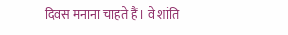दिवस मनाना चाहते हैं। वे शांति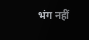भंग नहीं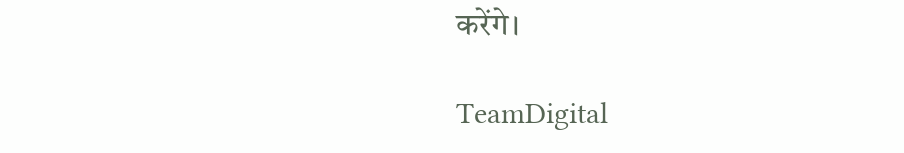करेंगे।

TeamDigital